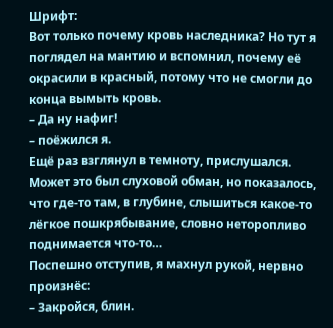Шрифт:
Вот только почему кровь наследника? Но тут я поглядел на мантию и вспомнил, почему её окрасили в красный, потому что не смогли до конца вымыть кровь.
– Да ну нафиг!
– поёжился я.
Ещё раз взглянул в темноту, прислушался. Может это был слуховой обман, но показалось, что где-то там, в глубине, слышиться какое-то лёгкое пошкрябывание, словно неторопливо поднимается что-то…
Поспешно отступив, я махнул рукой, нервно произнёс:
– Закройся, блин.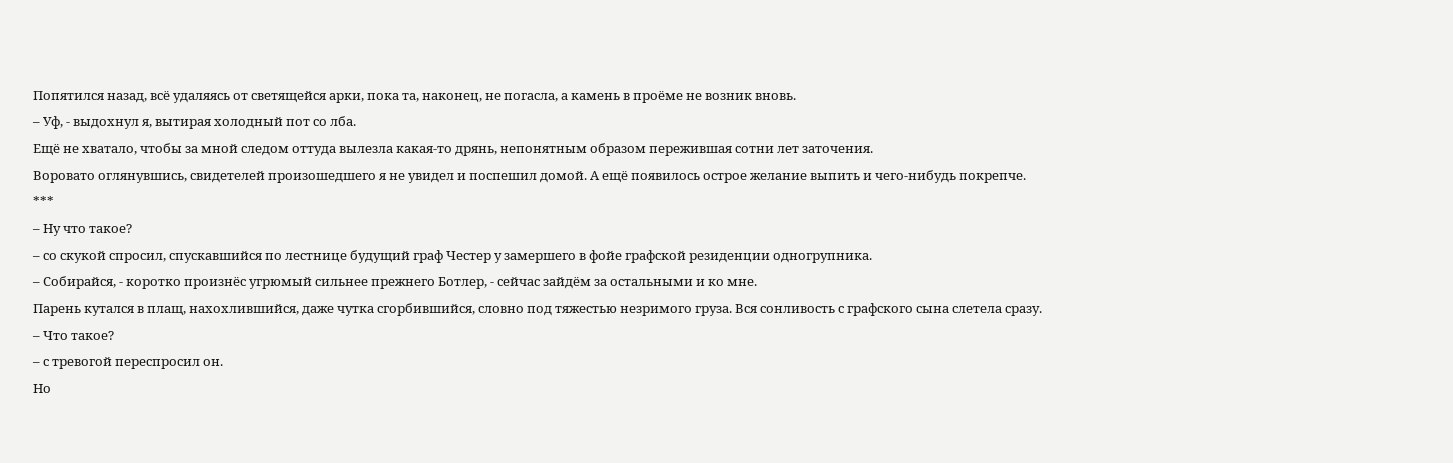Попятился назад, всё удаляясь от светящейся арки, пока та, наконец, не погасла, а камень в проёме не возник вновь.
– Уф, - выдохнул я, вытирая холодный пот со лба.
Ещё не хватало, чтобы за мной следом оттуда вылезла какая-то дрянь, непонятным образом пережившая сотни лет заточения.
Воровато оглянувшись, свидетелей произошедшего я не увидел и поспешил домой. А ещё появилось острое желание выпить и чего-нибудь покрепче.
***
– Ну что такое?
– со скукой спросил, спускавшийся по лестнице будущий граф Честер у замершего в фойе графской резиденции одногрупника.
– Собирайся, - коротко произнёс угрюмый сильнее прежнего Ботлер, - сейчас зайдём за остальными и ко мне.
Парень кутался в плащ, нахохлившийся, даже чутка сгорбившийся, словно под тяжестью незримого груза. Вся сонливость с графского сына слетела сразу.
– Что такое?
– с тревогой переспросил он.
Но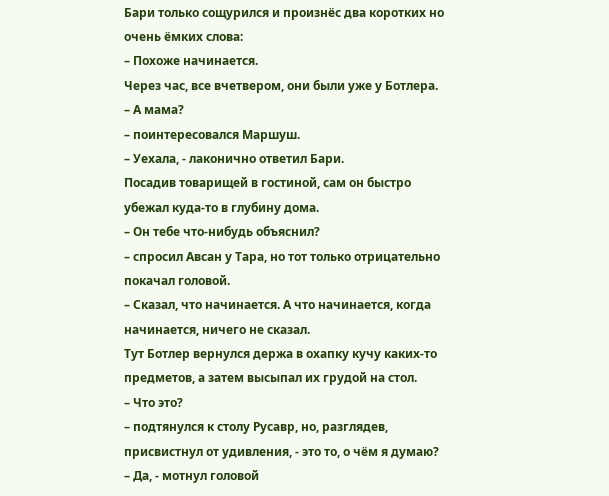Бари только сощурился и произнёс два коротких но очень ёмких слова:
– Похоже начинается.
Через час, все вчетвером, они были уже у Ботлера.
– А мама?
– поинтересовался Маршуш.
– Уехала, - лаконично ответил Бари.
Посадив товарищей в гостиной, сам он быстро убежал куда-то в глубину дома.
– Он тебе что-нибудь объяснил?
– спросил Авсан у Тара, но тот только отрицательно покачал головой.
– Сказал, что начинается. А что начинается, когда начинается, ничего не сказал.
Тут Ботлер вернулся держа в охапку кучу каких-то предметов, а затем высыпал их грудой на стол.
– Что это?
– подтянулся к столу Русавр, но, разглядев, присвистнул от удивления, - это то, о чём я думаю?
– Да, - мотнул головой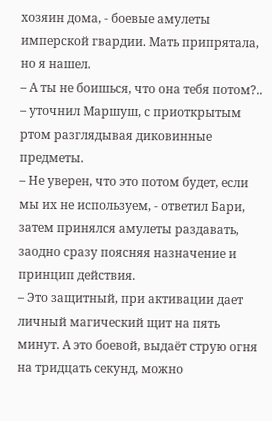хозяин дома, - боевые амулеты имперской гвардии. Мать припрятала, но я нашел.
– А ты не боишься, что она тебя потом?..
– уточнил Маршуш, с приоткрытым ртом разглядывая диковинные предметы.
– Не уверен, что это потом будет, если мы их не используем, - ответил Бари, затем принялся амулеты раздавать, заодно сразу поясняя назначение и принцип действия.
– Это защитный, при активации дает личный магический щит на пять минут. А это боевой, выдаёт струю огня на тридцать секунд, можно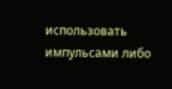использовать импульсами либо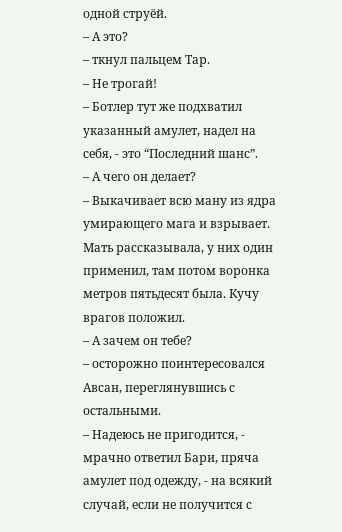одной струёй.
– А это?
– ткнул пальцем Тар.
– Не трогай!
– Ботлер тут же подхватил указанный амулет, надел на себя, - это “Последний шанс”.
– А чего он делает?
– Выкачивает всю ману из ядра умирающего мага и взрывает. Мать рассказывала, у них один применил, там потом воронка метров пятьдесят была. Кучу врагов положил.
– А зачем он тебе?
– осторожно поинтересовался Авсан, переглянувшись с остальными.
– Надеюсь не пригодится, - мрачно ответил Бари, пряча амулет под одежду, - на всякий случай, если не получится с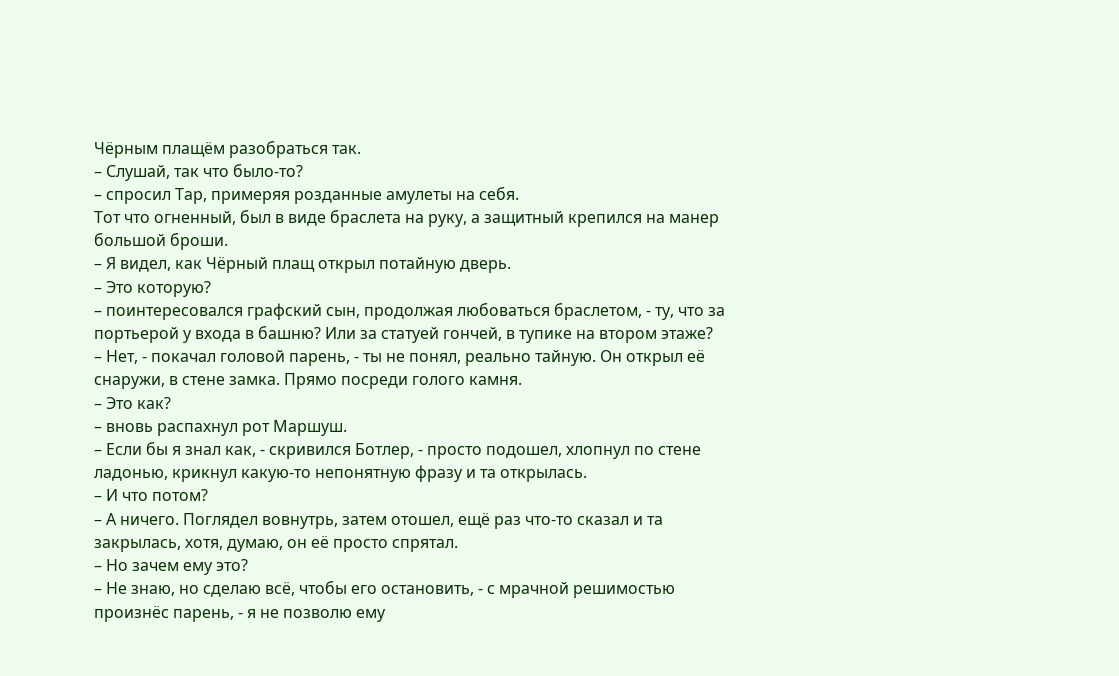Чёрным плащём разобраться так.
– Слушай, так что было-то?
– спросил Тар, примеряя розданные амулеты на себя.
Тот что огненный, был в виде браслета на руку, а защитный крепился на манер большой броши.
– Я видел, как Чёрный плащ открыл потайную дверь.
– Это которую?
– поинтересовался графский сын, продолжая любоваться браслетом, - ту, что за портьерой у входа в башню? Или за статуей гончей, в тупике на втором этаже?
– Нет, - покачал головой парень, - ты не понял, реально тайную. Он открыл её снаружи, в стене замка. Прямо посреди голого камня.
– Это как?
– вновь распахнул рот Маршуш.
– Если бы я знал как, - скривился Ботлер, - просто подошел, хлопнул по стене ладонью, крикнул какую-то непонятную фразу и та открылась.
– И что потом?
– А ничего. Поглядел вовнутрь, затем отошел, ещё раз что-то сказал и та закрылась, хотя, думаю, он её просто спрятал.
– Но зачем ему это?
– Не знаю, но сделаю всё, чтобы его остановить, - с мрачной решимостью произнёс парень, - я не позволю ему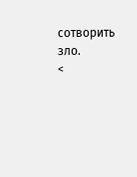сотворить зло.
<